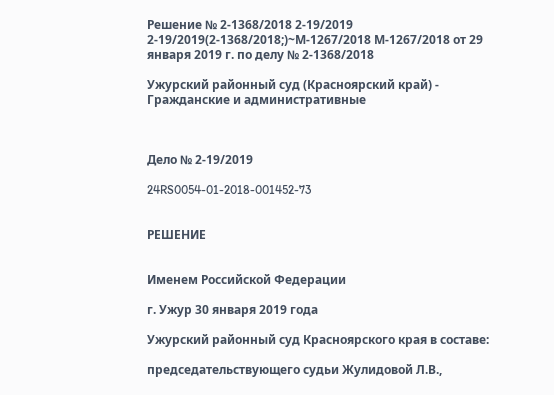Решение № 2-1368/2018 2-19/2019 2-19/2019(2-1368/2018;)~М-1267/2018 М-1267/2018 от 29 января 2019 г. по делу № 2-1368/2018

Ужурский районный суд (Красноярский край) - Гражданские и административные



Дело № 2-19/2019

24RS0054-01-2018-001452-73


РЕШЕНИЕ


Именем Российской Федерации

г. Ужур 30 января 2019 года

Ужурский районный суд Красноярского края в составе:

председательствующего судьи Жулидовой Л.В.,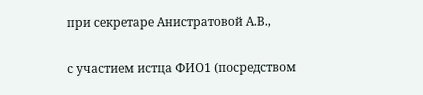при секретаре Анистратовой А.В.,

с участием истца ФИО1 (посредством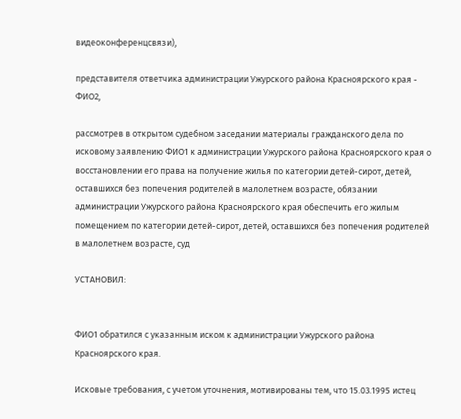видеоконференцсвязи),

представителя ответчика администрации Ужурского района Красноярского края - ФИО2,

рассмотрев в открытом судебном заседании материалы гражданского дела по исковому заявлению ФИО1 к администрации Ужурского района Красноярского края о восстановлении его права на получение жилья по категории детей-сирот, детей, оставшихся без попечения родителей в малолетнем возрасте, обязании администрации Ужурского района Красноярского края обеспечить его жилым помещением по категории детей-сирот, детей, оставшихся без попечения родителей в малолетнем возрасте, суд

УСТАНОВИЛ:


ФИО1 обратился с указанным иском к администрации Ужурского района Красноярского края.

Исковые требования, с учетом уточнения, мотивированы тем, что 15.03.1995 истец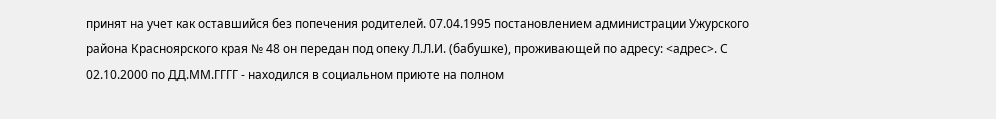принят на учет как оставшийся без попечения родителей. 07.04.1995 постановлением администрации Ужурского района Красноярского края № 48 он передан под опеку Л.Л.И. (бабушке), проживающей по адресу: <адрес>. С 02.10.2000 по ДД.ММ.ГГГГ - находился в социальном приюте на полном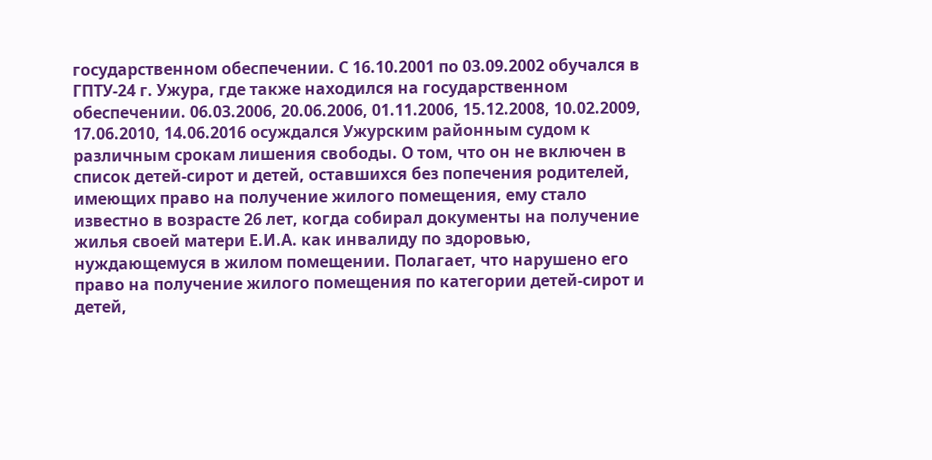государственном обеспечении. С 16.10.2001 по 03.09.2002 обучался в ГПТУ-24 г. Ужура, где также находился на государственном обеспечении. 06.03.2006, 20.06.2006, 01.11.2006, 15.12.2008, 10.02.2009, 17.06.2010, 14.06.2016 осуждался Ужурским районным судом к различным срокам лишения свободы. О том, что он не включен в список детей-сирот и детей, оставшихся без попечения родителей, имеющих право на получение жилого помещения, ему стало известно в возрасте 26 лет, когда собирал документы на получение жилья своей матери Е.И.А. как инвалиду по здоровью, нуждающемуся в жилом помещении. Полагает, что нарушено его право на получение жилого помещения по категории детей-сирот и детей,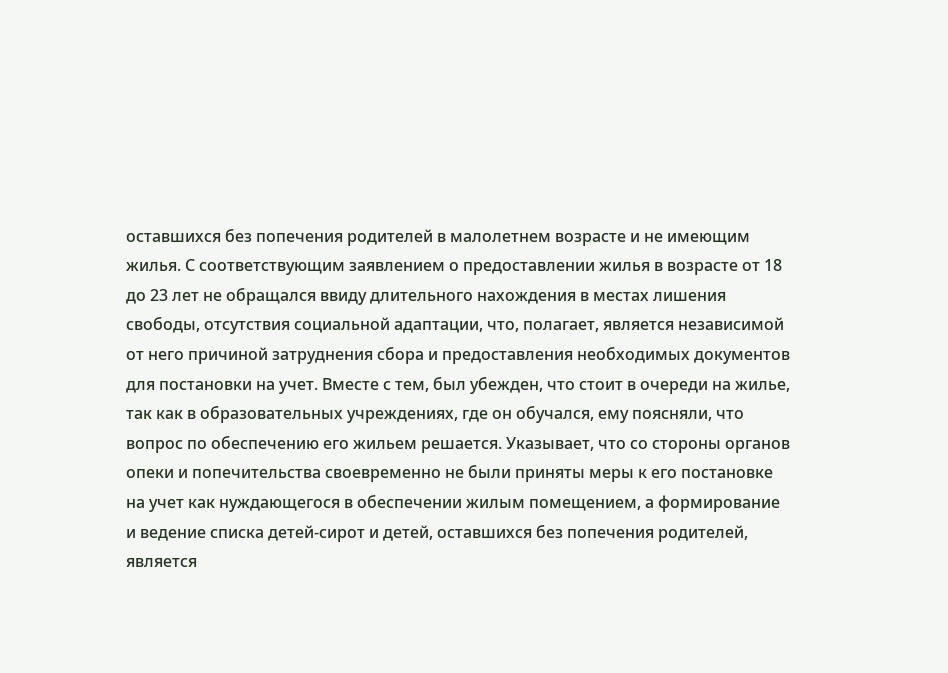оставшихся без попечения родителей в малолетнем возрасте и не имеющим жилья. С соответствующим заявлением о предоставлении жилья в возрасте от 18 до 23 лет не обращался ввиду длительного нахождения в местах лишения свободы, отсутствия социальной адаптации, что, полагает, является независимой от него причиной затруднения сбора и предоставления необходимых документов для постановки на учет. Вместе с тем, был убежден, что стоит в очереди на жилье, так как в образовательных учреждениях, где он обучался, ему поясняли, что вопрос по обеспечению его жильем решается. Указывает, что со стороны органов опеки и попечительства своевременно не были приняты меры к его постановке на учет как нуждающегося в обеспечении жилым помещением, а формирование и ведение списка детей-сирот и детей, оставшихся без попечения родителей, является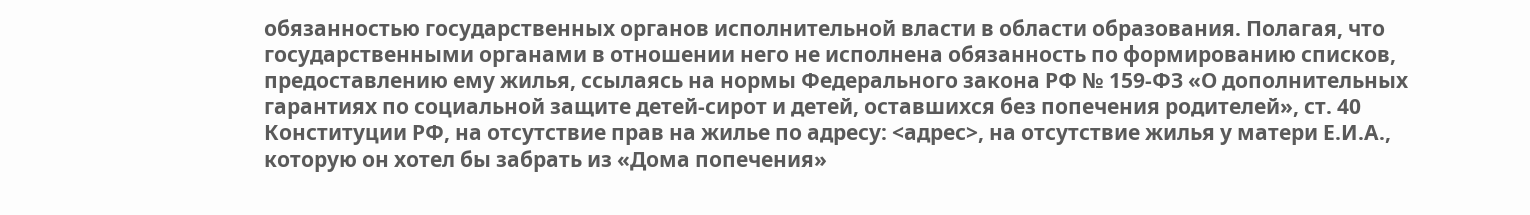обязанностью государственных органов исполнительной власти в области образования. Полагая, что государственными органами в отношении него не исполнена обязанность по формированию списков, предоставлению ему жилья, ссылаясь на нормы Федерального закона РФ № 159-ФЗ «О дополнительных гарантиях по социальной защите детей-сирот и детей, оставшихся без попечения родителей», ст. 40 Конституции РФ, на отсутствие прав на жилье по адресу: <адрес>, на отсутствие жилья у матери Е.И.А., которую он хотел бы забрать из «Дома попечения»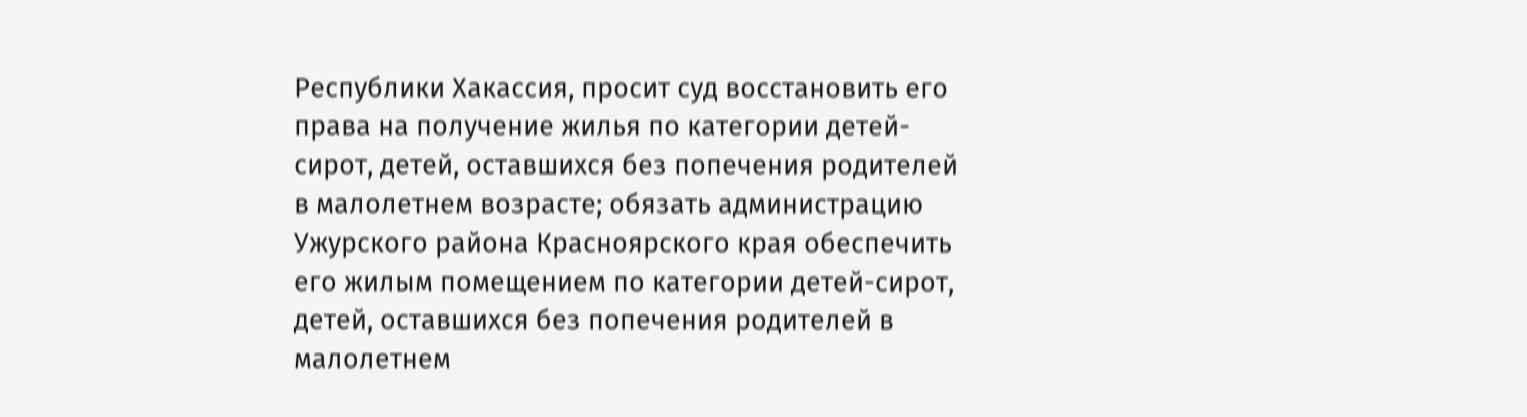Республики Хакассия, просит суд восстановить его права на получение жилья по категории детей-сирот, детей, оставшихся без попечения родителей в малолетнем возрасте; обязать администрацию Ужурского района Красноярского края обеспечить его жилым помещением по категории детей-сирот, детей, оставшихся без попечения родителей в малолетнем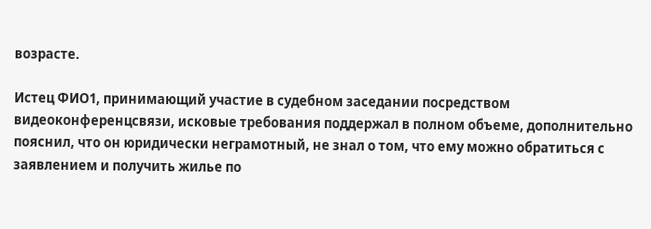возрасте.

Истец ФИО1, принимающий участие в судебном заседании посредством видеоконференцсвязи, исковые требования поддержал в полном объеме, дополнительно пояснил, что он юридически неграмотный, не знал о том, что ему можно обратиться с заявлением и получить жилье по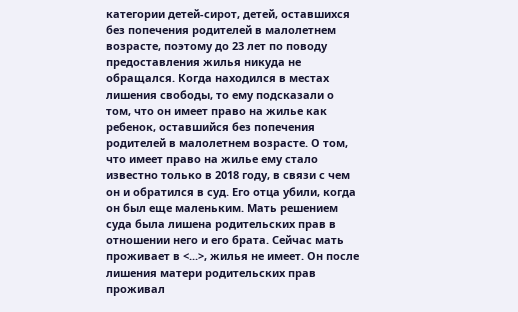категории детей-сирот, детей, оставшихся без попечения родителей в малолетнем возрасте, поэтому до 23 лет по поводу предоставления жилья никуда не обращался. Когда находился в местах лишения свободы, то ему подсказали о том, что он имеет право на жилье как ребенок, оставшийся без попечения родителей в малолетнем возрасте. О том, что имеет право на жилье ему стало известно только в 2018 году, в связи с чем он и обратился в суд. Его отца убили, когда он был еще маленьким. Мать решением суда была лишена родительских прав в отношении него и его брата. Сейчас мать проживает в <...>, жилья не имеет. Он после лишения матери родительских прав проживал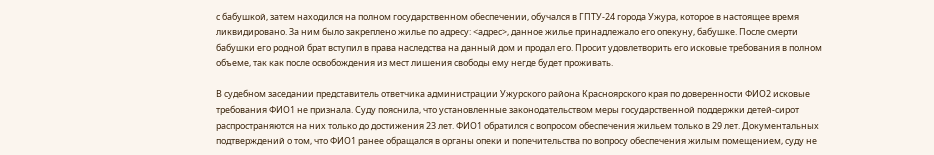с бабушкой, затем находился на полном государственном обеспечении, обучался в ГПТУ-24 города Ужура, которое в настоящее время ликвидировано. За ним было закреплено жилье по адресу: <адрес>, данное жилье принадлежало его опекуну, бабушке. После смерти бабушки его родной брат вступил в права наследства на данный дом и продал его. Просит удовлетворить его исковые требования в полном объеме, так как после освобождения из мест лишения свободы ему негде будет проживать.

В судебном заседании представитель ответчика администрации Ужурского района Красноярского края по доверенности ФИО2 исковые требования ФИО1 не признала. Суду пояснила, что установленные законодательством меры государственной поддержки детей-сирот распространяются на них только до достижения 23 лет. ФИО1 обратился с вопросом обеспечения жильем только в 29 лет. Документальных подтверждений о том, что ФИО1 ранее обращался в органы опеки и попечительства по вопросу обеспечения жилым помещением, суду не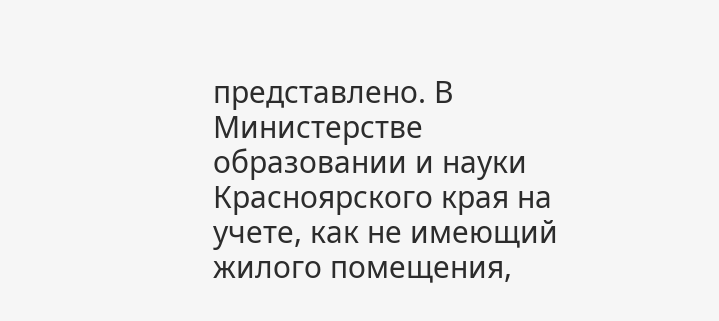представлено. В Министерстве образовании и науки Красноярского края на учете, как не имеющий жилого помещения,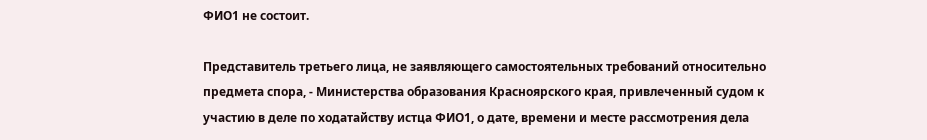ФИО1 не состоит.

Представитель третьего лица, не заявляющего самостоятельных требований относительно предмета спора, - Министерства образования Красноярского края, привлеченный судом к участию в деле по ходатайству истца ФИО1, о дате, времени и месте рассмотрения дела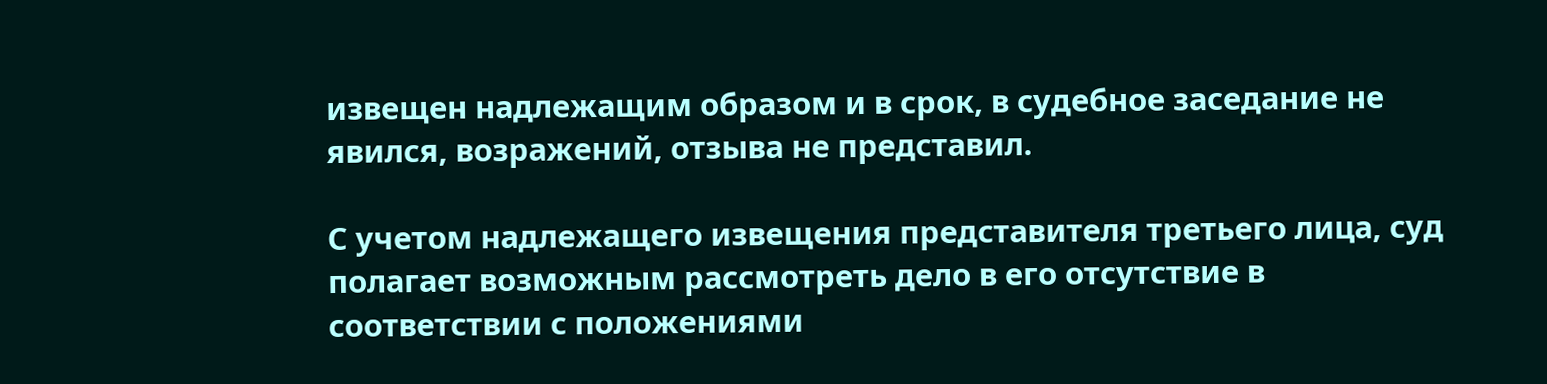извещен надлежащим образом и в срок, в судебное заседание не явился, возражений, отзыва не представил.

С учетом надлежащего извещения представителя третьего лица, суд полагает возможным рассмотреть дело в его отсутствие в соответствии с положениями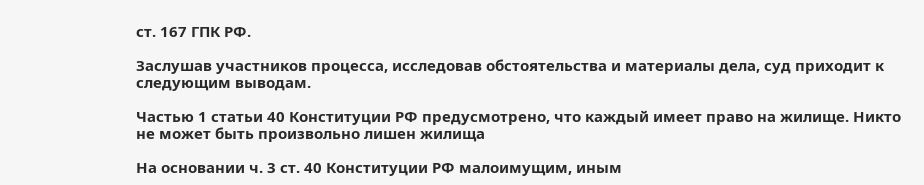ст. 167 ГПК РФ.

Заслушав участников процесса, исследовав обстоятельства и материалы дела, суд приходит к следующим выводам.

Частью 1 статьи 40 Конституции РФ предусмотрено, что каждый имеет право на жилище. Никто не может быть произвольно лишен жилища

На основании ч. 3 ст. 40 Конституции РФ малоимущим, иным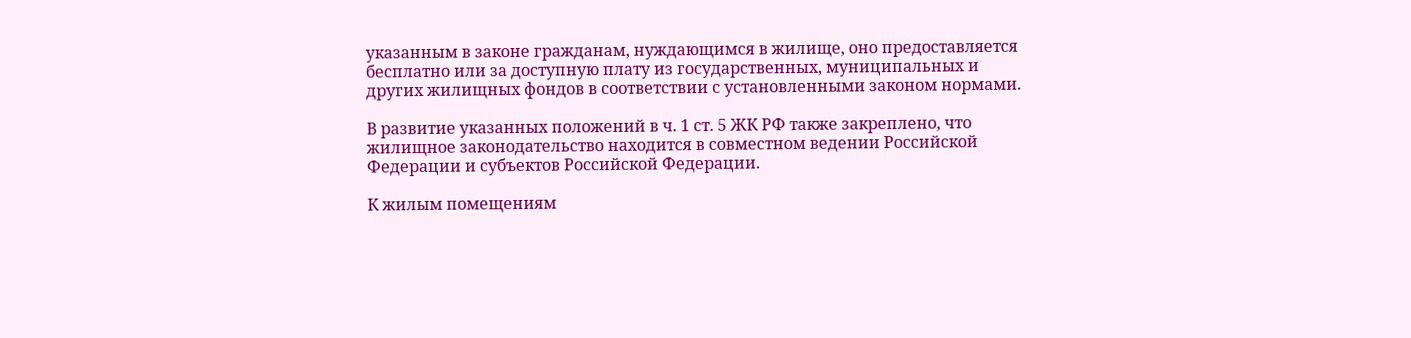указанным в законе гражданам, нуждающимся в жилище, оно предоставляется бесплатно или за доступную плату из государственных, муниципальных и других жилищных фондов в соответствии с установленными законом нормами.

В развитие указанных положений в ч. 1 ст. 5 ЖК РФ также закреплено, что жилищное законодательство находится в совместном ведении Российской Федерации и субъектов Российской Федерации.

К жилым помещениям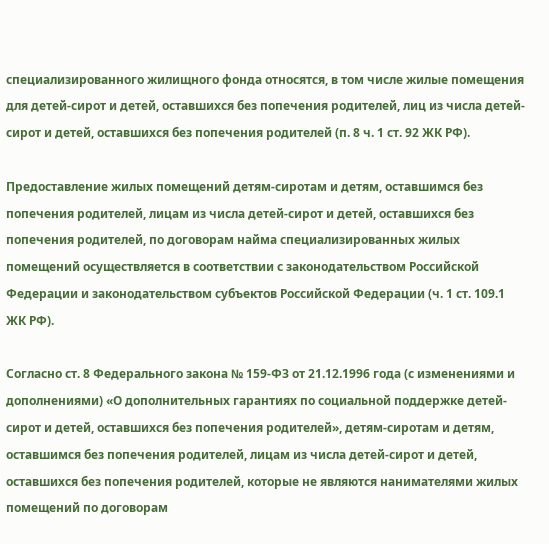специализированного жилищного фонда относятся, в том числе жилые помещения для детей-сирот и детей, оставшихся без попечения родителей, лиц из числа детей-сирот и детей, оставшихся без попечения родителей (п. 8 ч. 1 ст. 92 ЖК РФ).

Предоставление жилых помещений детям-сиротам и детям, оставшимся без попечения родителей, лицам из числа детей-сирот и детей, оставшихся без попечения родителей, по договорам найма специализированных жилых помещений осуществляется в соответствии с законодательством Российской Федерации и законодательством субъектов Российской Федерации (ч. 1 ст. 109.1 ЖК РФ).

Согласно ст. 8 Федерального закона № 159-ФЗ от 21.12.1996 года (с изменениями и дополнениями) «О дополнительных гарантиях по социальной поддержке детей-сирот и детей, оставшихся без попечения родителей», детям-сиротам и детям, оставшимся без попечения родителей, лицам из числа детей-сирот и детей, оставшихся без попечения родителей, которые не являются нанимателями жилых помещений по договорам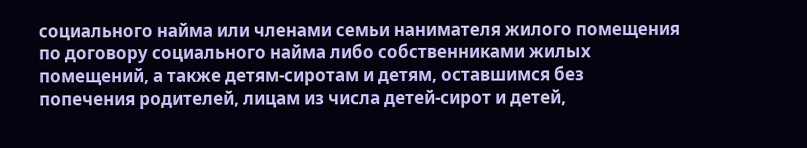социального найма или членами семьи нанимателя жилого помещения по договору социального найма либо собственниками жилых помещений, а также детям-сиротам и детям, оставшимся без попечения родителей, лицам из числа детей-сирот и детей,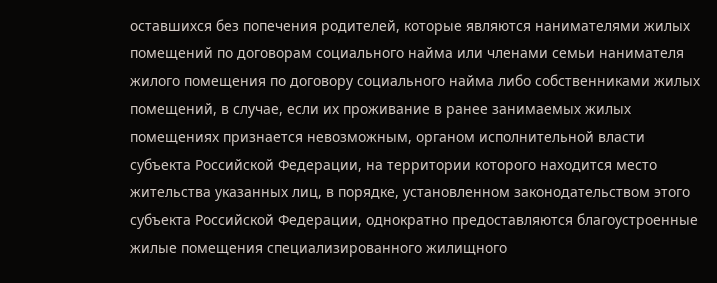оставшихся без попечения родителей, которые являются нанимателями жилых помещений по договорам социального найма или членами семьи нанимателя жилого помещения по договору социального найма либо собственниками жилых помещений, в случае, если их проживание в ранее занимаемых жилых помещениях признается невозможным, органом исполнительной власти субъекта Российской Федерации, на территории которого находится место жительства указанных лиц, в порядке, установленном законодательством этого субъекта Российской Федерации, однократно предоставляются благоустроенные жилые помещения специализированного жилищного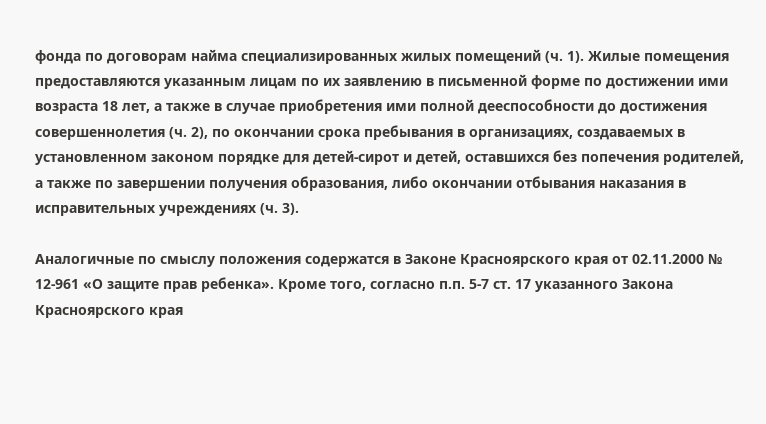фонда по договорам найма специализированных жилых помещений (ч. 1). Жилые помещения предоставляются указанным лицам по их заявлению в письменной форме по достижении ими возраста 18 лет, а также в случае приобретения ими полной дееспособности до достижения совершеннолетия (ч. 2), по окончании срока пребывания в организациях, создаваемых в установленном законом порядке для детей-сирот и детей, оставшихся без попечения родителей, а также по завершении получения образования, либо окончании отбывания наказания в исправительных учреждениях (ч. 3).

Аналогичные по смыслу положения содержатся в Законе Красноярского края от 02.11.2000 № 12-961 «О защите прав ребенка». Кроме того, согласно п.п. 5-7 ст. 17 указанного Закона Красноярского края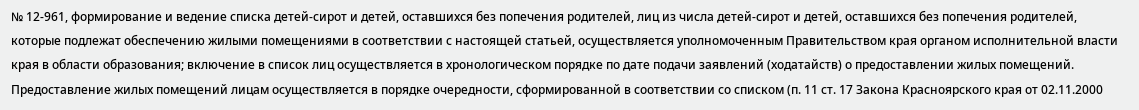№ 12-961, формирование и ведение списка детей-сирот и детей, оставшихся без попечения родителей, лиц из числа детей-сирот и детей, оставшихся без попечения родителей, которые подлежат обеспечению жилыми помещениями в соответствии с настоящей статьей, осуществляется уполномоченным Правительством края органом исполнительной власти края в области образования; включение в список лиц осуществляется в хронологическом порядке по дате подачи заявлений (ходатайств) о предоставлении жилых помещений. Предоставление жилых помещений лицам осуществляется в порядке очередности, сформированной в соответствии со списком (п. 11 ст. 17 Закона Красноярского края от 02.11.2000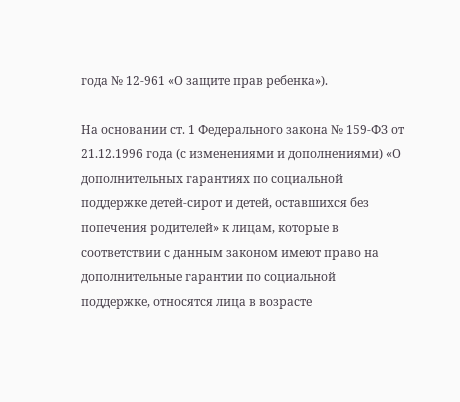года № 12-961 «О защите прав ребенка»).

На основании ст. 1 Федерального закона № 159-ФЗ от 21.12.1996 года (с изменениями и дополнениями) «О дополнительных гарантиях по социальной поддержке детей-сирот и детей, оставшихся без попечения родителей» к лицам, которые в соответствии с данным законом имеют право на дополнительные гарантии по социальной поддержке, относятся лица в возрасте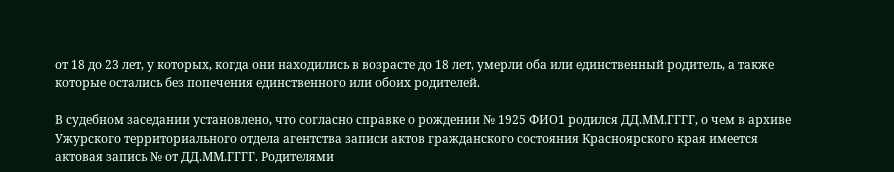от 18 до 23 лет, у которых, когда они находились в возрасте до 18 лет, умерли оба или единственный родитель, а также которые остались без попечения единственного или обоих родителей.

В судебном заседании установлено, что согласно справке о рождении № 1925 ФИО1 родился ДД.ММ.ГГГГ, о чем в архиве Ужурского территориального отдела агентства записи актов гражданского состояния Красноярского края имеется актовая запись № от ДД.ММ.ГГГГ. Родителями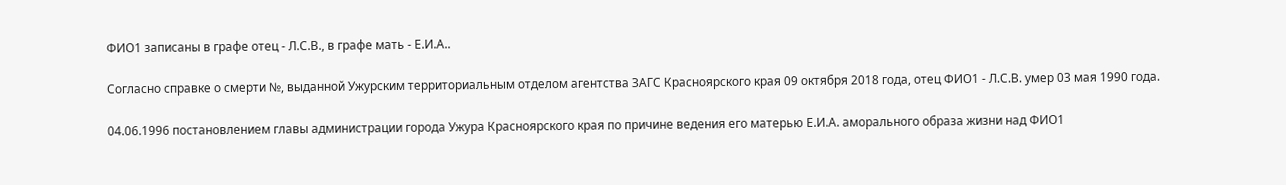ФИО1 записаны в графе отец - Л.С.В., в графе мать - Е.И.А..

Согласно справке о смерти №, выданной Ужурским территориальным отделом агентства ЗАГС Красноярского края 09 октября 2018 года, отец ФИО1 - Л.С.В. умер 03 мая 1990 года.

04.06.1996 постановлением главы администрации города Ужура Красноярского края по причине ведения его матерью Е.И.А. аморального образа жизни над ФИО1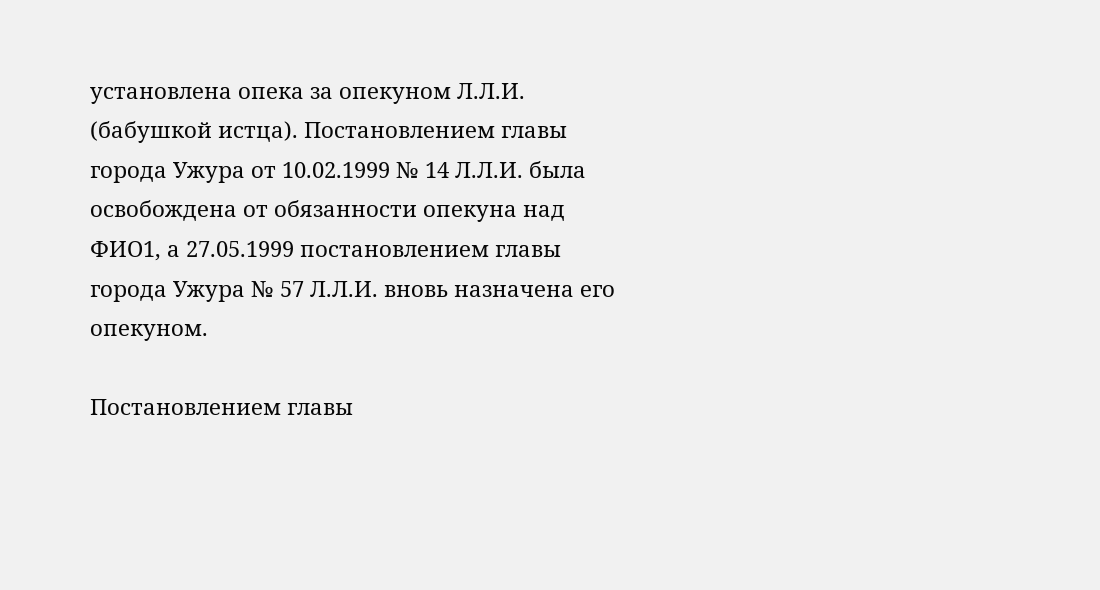установлена опека за опекуном Л.Л.И. (бабушкой истца). Постановлением главы города Ужура от 10.02.1999 № 14 Л.Л.И. была освобождена от обязанности опекуна над ФИО1, а 27.05.1999 постановлением главы города Ужура № 57 Л.Л.И. вновь назначена его опекуном.

Постановлением главы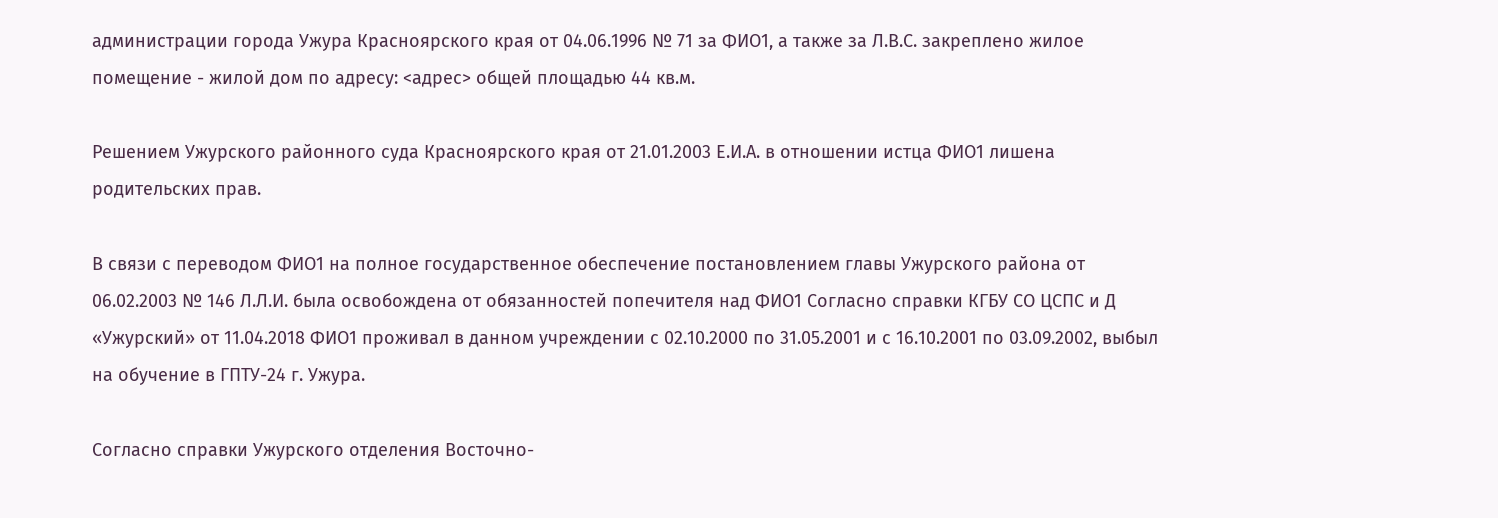администрации города Ужура Красноярского края от 04.06.1996 № 71 за ФИО1, а также за Л.В.С. закреплено жилое помещение - жилой дом по адресу: <адрес> общей площадью 44 кв.м.

Решением Ужурского районного суда Красноярского края от 21.01.2003 Е.И.А. в отношении истца ФИО1 лишена родительских прав.

В связи с переводом ФИО1 на полное государственное обеспечение постановлением главы Ужурского района от 06.02.2003 № 146 Л.Л.И. была освобождена от обязанностей попечителя над ФИО1 Согласно справки КГБУ СО ЦСПС и Д «Ужурский» от 11.04.2018 ФИО1 проживал в данном учреждении с 02.10.2000 по 31.05.2001 и с 16.10.2001 по 03.09.2002, выбыл на обучение в ГПТУ-24 г. Ужура.

Согласно справки Ужурского отделения Восточно-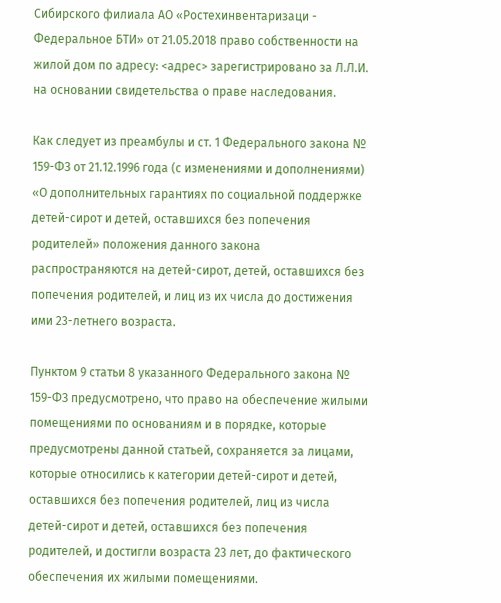Сибирского филиала АО «Ростехинвентаризаци - Федеральное БТИ» от 21.05.2018 право собственности на жилой дом по адресу: <адрес> зарегистрировано за Л.Л.И. на основании свидетельства о праве наследования.

Как следует из преамбулы и ст. 1 Федерального закона № 159-ФЗ от 21.12.1996 года (с изменениями и дополнениями) «О дополнительных гарантиях по социальной поддержке детей-сирот и детей, оставшихся без попечения родителей» положения данного закона распространяются на детей-сирот, детей, оставшихся без попечения родителей, и лиц из их числа до достижения ими 23-летнего возраста.

Пунктом 9 статьи 8 указанного Федерального закона № 159-ФЗ предусмотрено, что право на обеспечение жилыми помещениями по основаниям и в порядке, которые предусмотрены данной статьей, сохраняется за лицами, которые относились к категории детей-сирот и детей, оставшихся без попечения родителей, лиц из числа детей-сирот и детей, оставшихся без попечения родителей, и достигли возраста 23 лет, до фактического обеспечения их жилыми помещениями.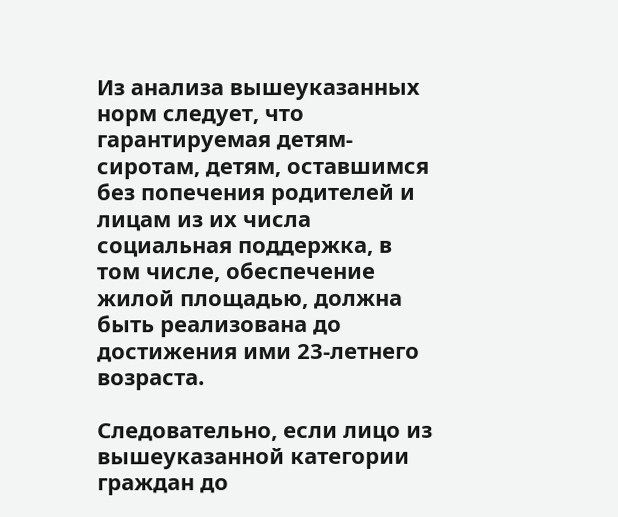Из анализа вышеуказанных норм следует, что гарантируемая детям-сиротам, детям, оставшимся без попечения родителей и лицам из их числа социальная поддержка, в том числе, обеспечение жилой площадью, должна быть реализована до достижения ими 23-летнего возраста.

Следовательно, если лицо из вышеуказанной категории граждан до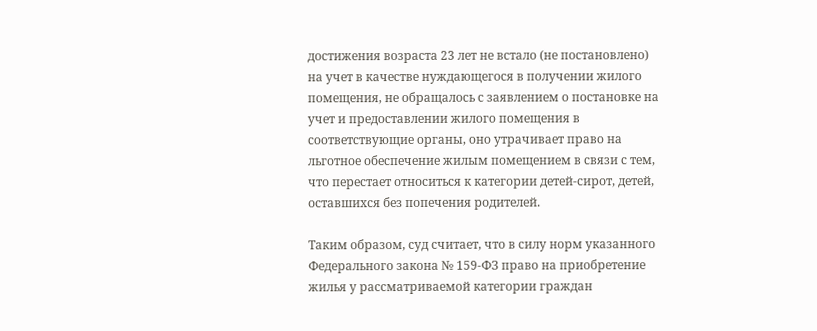достижения возраста 23 лет не встало (не постановлено) на учет в качестве нуждающегося в получении жилого помещения, не обращалось с заявлением о постановке на учет и предоставлении жилого помещения в соответствующие органы, оно утрачивает право на льготное обеспечение жилым помещением в связи с тем, что перестает относиться к категории детей-сирот, детей, оставшихся без попечения родителей.

Таким образом, суд считает, что в силу норм указанного Федерального закона № 159-ФЗ право на приобретение жилья у рассматриваемой категории граждан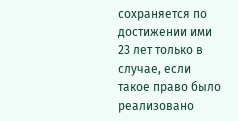сохраняется по достижении ими 23 лет только в случае, если такое право было реализовано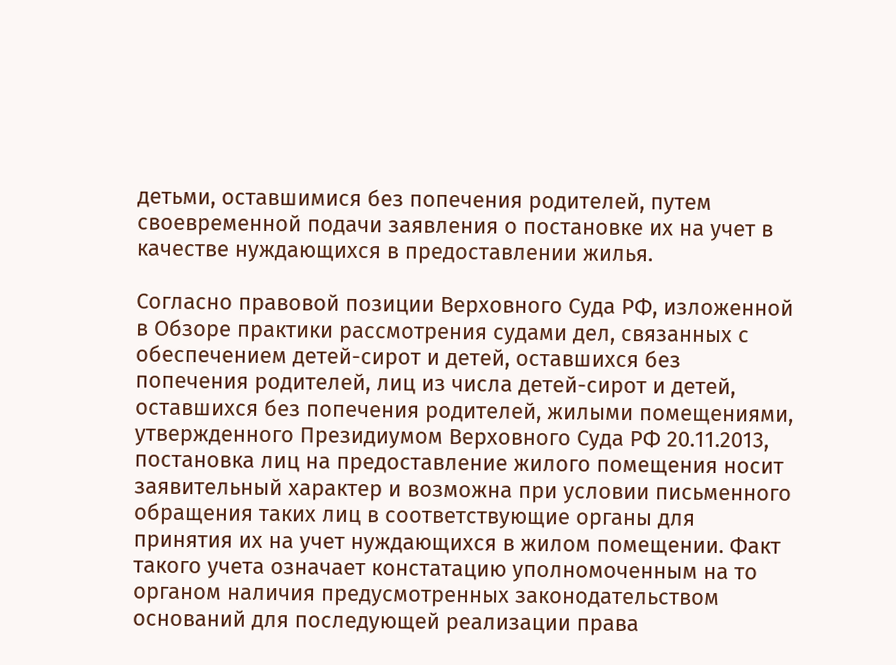детьми, оставшимися без попечения родителей, путем своевременной подачи заявления о постановке их на учет в качестве нуждающихся в предоставлении жилья.

Согласно правовой позиции Верховного Суда РФ, изложенной в Обзоре практики рассмотрения судами дел, связанных с обеспечением детей-сирот и детей, оставшихся без попечения родителей, лиц из числа детей-сирот и детей, оставшихся без попечения родителей, жилыми помещениями, утвержденного Президиумом Верховного Суда РФ 20.11.2013, постановка лиц на предоставление жилого помещения носит заявительный характер и возможна при условии письменного обращения таких лиц в соответствующие органы для принятия их на учет нуждающихся в жилом помещении. Факт такого учета означает констатацию уполномоченным на то органом наличия предусмотренных законодательством оснований для последующей реализации права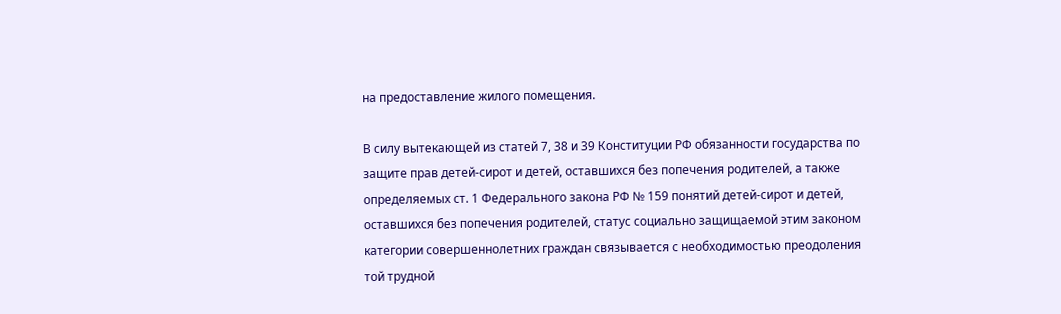на предоставление жилого помещения.

В силу вытекающей из статей 7, 38 и 39 Конституции РФ обязанности государства по защите прав детей-сирот и детей, оставшихся без попечения родителей, а также определяемых ст. 1 Федерального закона РФ № 159 понятий детей-сирот и детей, оставшихся без попечения родителей, статус социально защищаемой этим законом категории совершеннолетних граждан связывается с необходимостью преодоления той трудной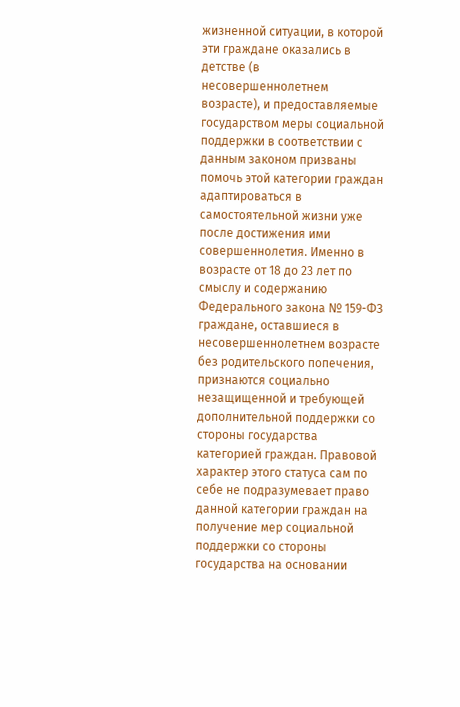жизненной ситуации, в которой эти граждане оказались в детстве (в несовершеннолетнем возрасте), и предоставляемые государством меры социальной поддержки в соответствии с данным законом призваны помочь этой категории граждан адаптироваться в самостоятельной жизни уже после достижения ими совершеннолетия. Именно в возрасте от 18 до 23 лет по смыслу и содержанию Федерального закона № 159-ФЗ граждане, оставшиеся в несовершеннолетнем возрасте без родительского попечения, признаются социально незащищенной и требующей дополнительной поддержки со стороны государства категорией граждан. Правовой характер этого статуса сам по себе не подразумевает право данной категории граждан на получение мер социальной поддержки со стороны государства на основании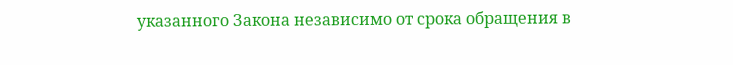указанного Закона независимо от срока обращения в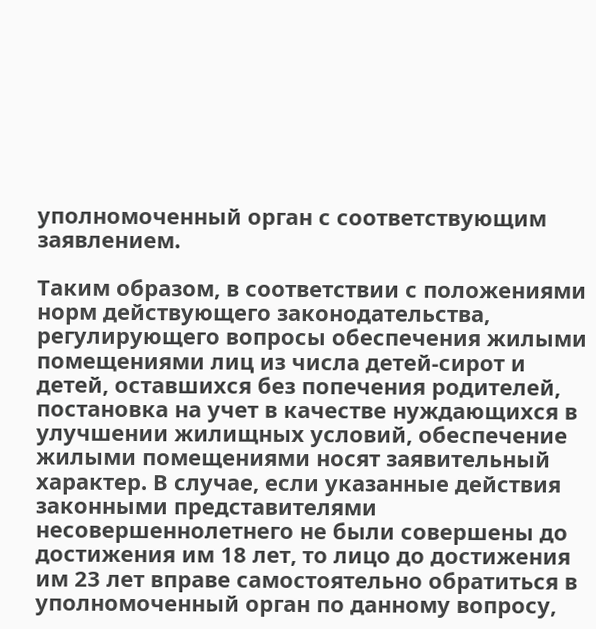уполномоченный орган с соответствующим заявлением.

Таким образом, в соответствии с положениями норм действующего законодательства, регулирующего вопросы обеспечения жилыми помещениями лиц из числа детей-сирот и детей, оставшихся без попечения родителей, постановка на учет в качестве нуждающихся в улучшении жилищных условий, обеспечение жилыми помещениями носят заявительный характер. В случае, если указанные действия законными представителями несовершеннолетнего не были совершены до достижения им 18 лет, то лицо до достижения им 23 лет вправе самостоятельно обратиться в уполномоченный орган по данному вопросу,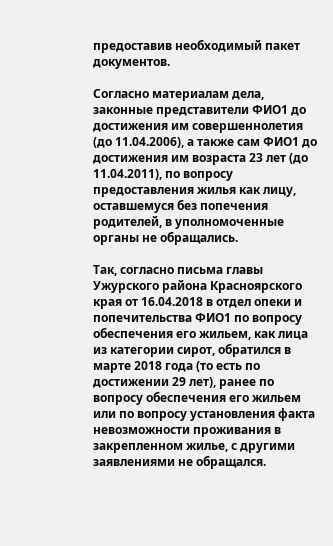предоставив необходимый пакет документов.

Согласно материалам дела, законные представители ФИО1 до достижения им совершеннолетия (до 11.04.2006), а также сам ФИО1 до достижения им возраста 23 лет (до 11.04.2011), по вопросу предоставления жилья как лицу, оставшемуся без попечения родителей, в уполномоченные органы не обращались.

Так, согласно письма главы Ужурского района Красноярского края от 16.04.2018 в отдел опеки и попечительства ФИО1 по вопросу обеспечения его жильем, как лица из категории сирот, обратился в марте 2018 года (то есть по достижении 29 лет), ранее по вопросу обеспечения его жильем или по вопросу установления факта невозможности проживания в закрепленном жилье, с другими заявлениями не обращался.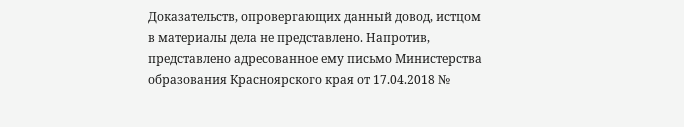Доказательств, опровергающих данный довод, истцом в материалы дела не представлено. Напротив, представлено адресованное ему письмо Министерства образования Красноярского края от 17.04.2018 №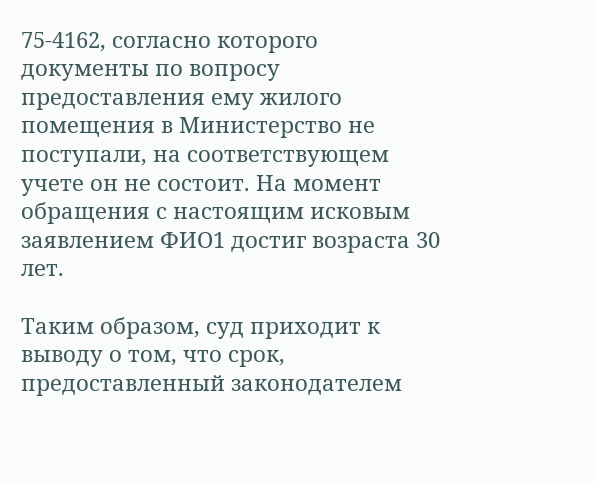75-4162, согласно которого документы по вопросу предоставления ему жилого помещения в Министерство не поступали, на соответствующем учете он не состоит. На момент обращения с настоящим исковым заявлением ФИО1 достиг возраста 30 лет.

Таким образом, суд приходит к выводу о том, что срок, предоставленный законодателем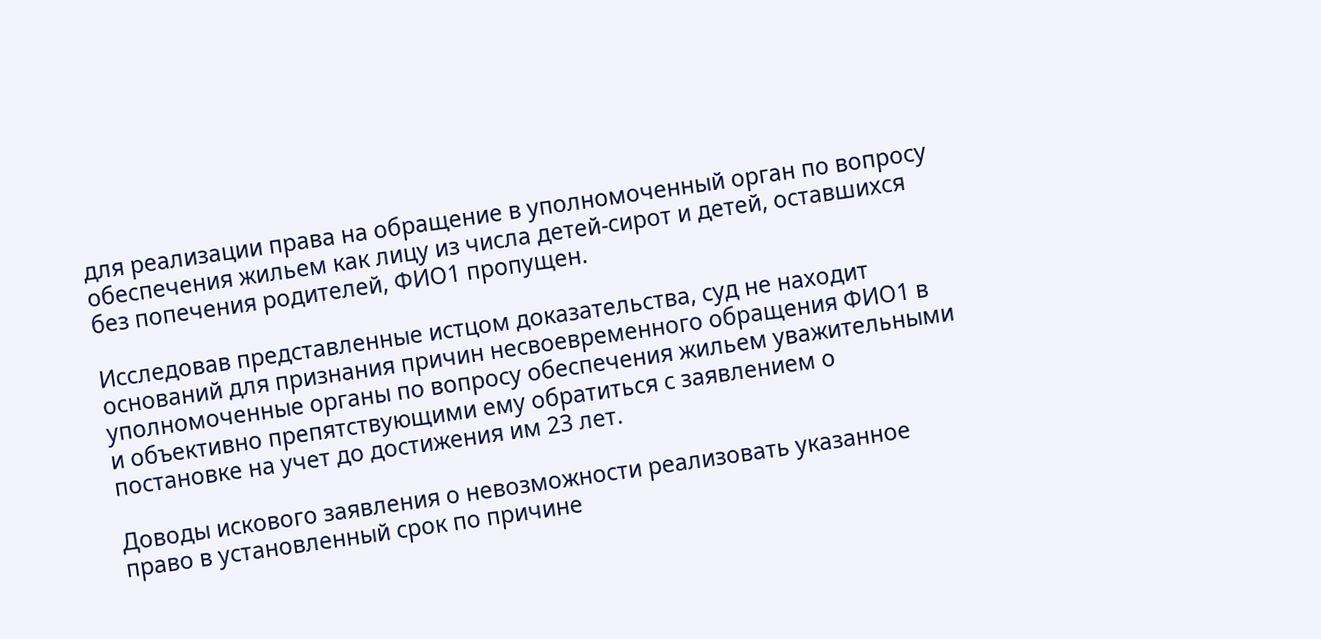для реализации права на обращение в уполномоченный орган по вопросу обеспечения жильем как лицу из числа детей-сирот и детей, оставшихся без попечения родителей, ФИО1 пропущен.

Исследовав представленные истцом доказательства, суд не находит оснований для признания причин несвоевременного обращения ФИО1 в уполномоченные органы по вопросу обеспечения жильем уважительными и объективно препятствующими ему обратиться с заявлением о постановке на учет до достижения им 23 лет.

Доводы искового заявления о невозможности реализовать указанное право в установленный срок по причине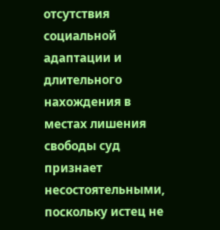отсутствия социальной адаптации и длительного нахождения в местах лишения свободы суд признает несостоятельными, поскольку истец не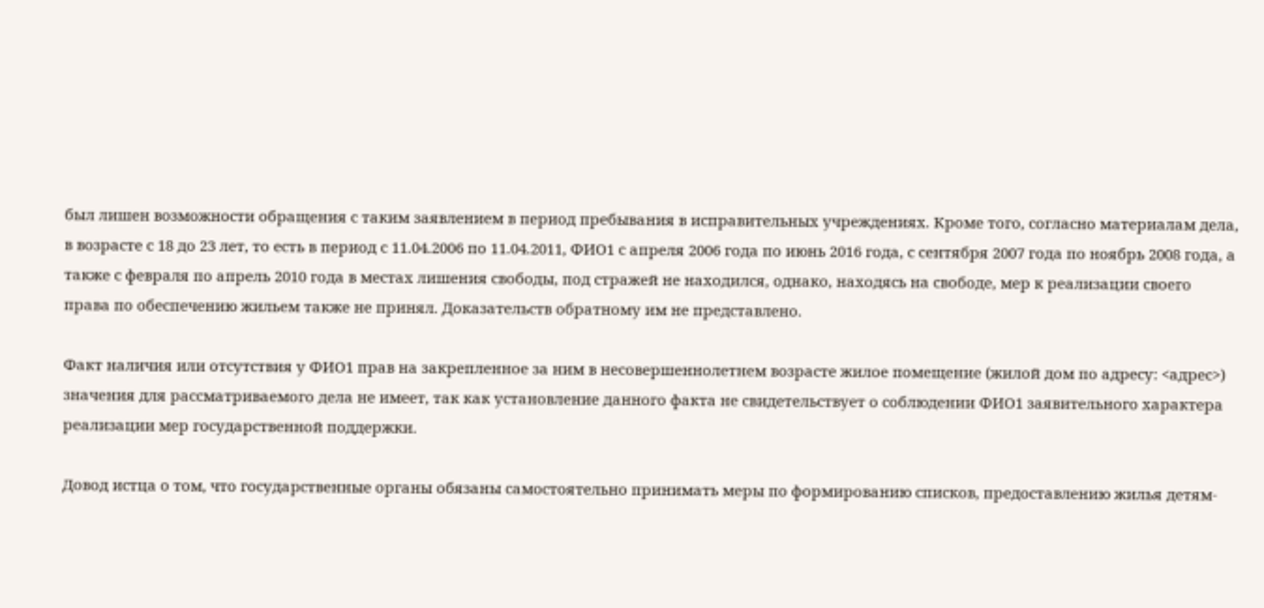был лишен возможности обращения с таким заявлением в период пребывания в исправительных учреждениях. Кроме того, согласно материалам дела, в возрасте с 18 до 23 лет, то есть в период с 11.04.2006 по 11.04.2011, ФИО1 с апреля 2006 года по июнь 2016 года, с сентября 2007 года по ноябрь 2008 года, а также с февраля по апрель 2010 года в местах лишения свободы, под стражей не находился, однако, находясь на свободе, мер к реализации своего права по обеспечению жильем также не принял. Доказательств обратному им не представлено.

Факт наличия или отсутствия у ФИО1 прав на закрепленное за ним в несовершеннолетнем возрасте жилое помещение (жилой дом по адресу: <адрес>) значения для рассматриваемого дела не имеет, так как установление данного факта не свидетельствует о соблюдении ФИО1 заявительного характера реализации мер государственной поддержки.

Довод истца о том, что государственные органы обязаны самостоятельно принимать меры по формированию списков, предоставлению жилья детям-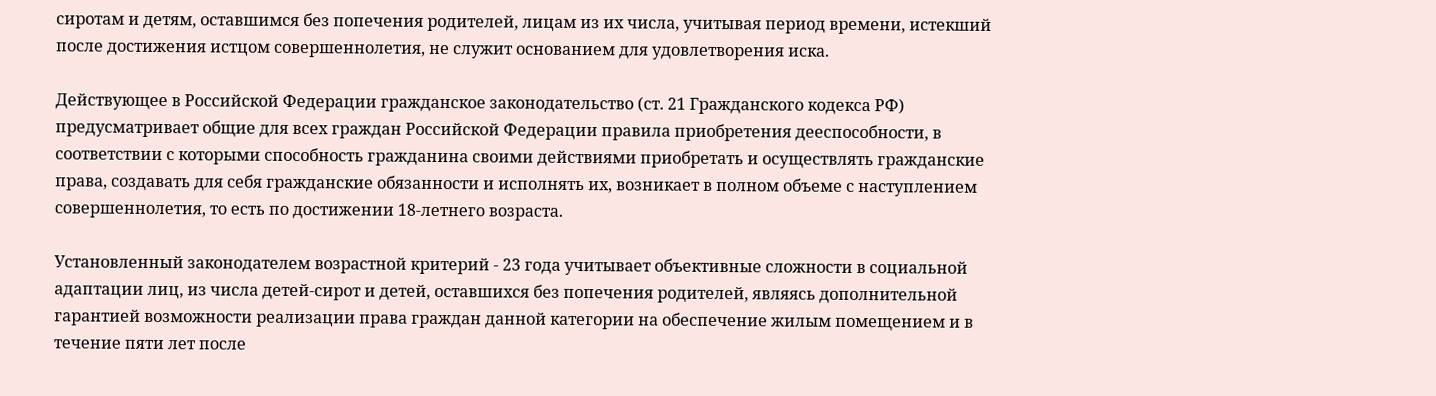сиротам и детям, оставшимся без попечения родителей, лицам из их числа, учитывая период времени, истекший после достижения истцом совершеннолетия, не служит основанием для удовлетворения иска.

Действующее в Российской Федерации гражданское законодательство (ст. 21 Гражданского кодекса РФ) предусматривает общие для всех граждан Российской Федерации правила приобретения дееспособности, в соответствии с которыми способность гражданина своими действиями приобретать и осуществлять гражданские права, создавать для себя гражданские обязанности и исполнять их, возникает в полном объеме с наступлением совершеннолетия, то есть по достижении 18-летнего возраста.

Установленный законодателем возрастной критерий - 23 года учитывает объективные сложности в социальной адаптации лиц, из числа детей-сирот и детей, оставшихся без попечения родителей, являясь дополнительной гарантией возможности реализации права граждан данной категории на обеспечение жилым помещением и в течение пяти лет после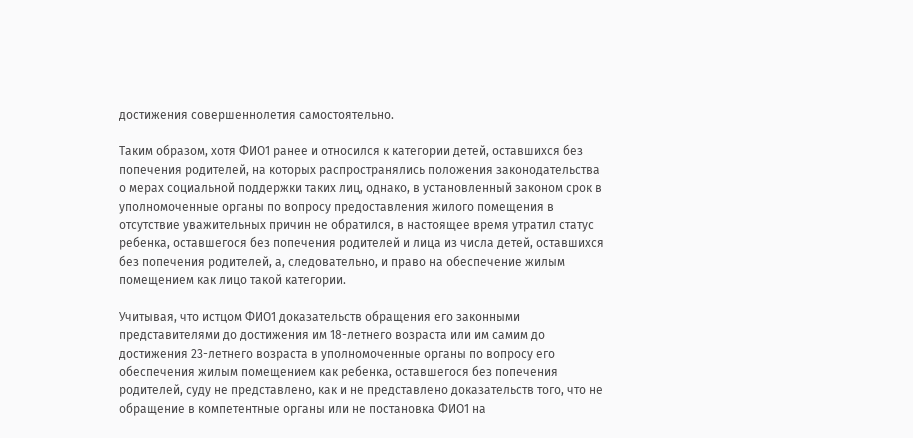достижения совершеннолетия самостоятельно.

Таким образом, хотя ФИО1 ранее и относился к категории детей, оставшихся без попечения родителей, на которых распространялись положения законодательства о мерах социальной поддержки таких лиц, однако, в установленный законом срок в уполномоченные органы по вопросу предоставления жилого помещения в отсутствие уважительных причин не обратился, в настоящее время утратил статус ребенка, оставшегося без попечения родителей и лица из числа детей, оставшихся без попечения родителей, а, следовательно, и право на обеспечение жилым помещением как лицо такой категории.

Учитывая, что истцом ФИО1 доказательств обращения его законными представителями до достижения им 18-летнего возраста или им самим до достижения 23-летнего возраста в уполномоченные органы по вопросу его обеспечения жилым помещением как ребенка, оставшегося без попечения родителей, суду не представлено, как и не представлено доказательств того, что не обращение в компетентные органы или не постановка ФИО1 на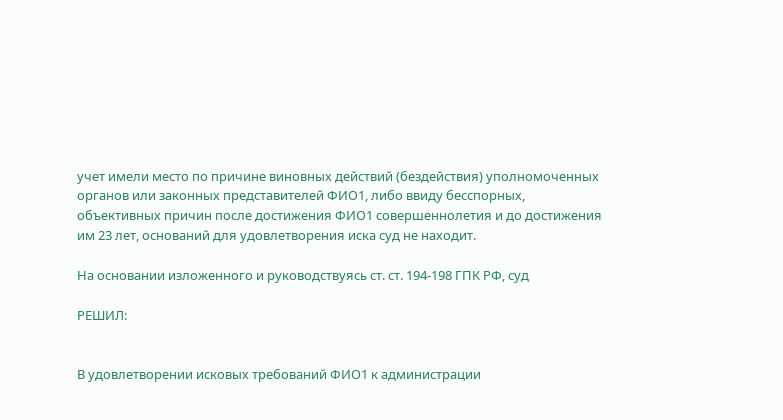учет имели место по причине виновных действий (бездействия) уполномоченных органов или законных представителей ФИО1, либо ввиду бесспорных, объективных причин после достижения ФИО1 совершеннолетия и до достижения им 23 лет, оснований для удовлетворения иска суд не находит.

На основании изложенного и руководствуясь ст. ст. 194-198 ГПК РФ, суд

РЕШИЛ:


В удовлетворении исковых требований ФИО1 к администрации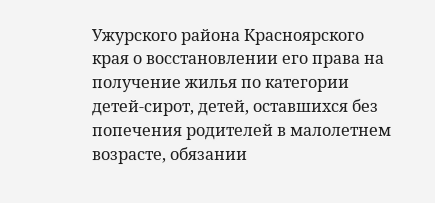Ужурского района Красноярского края о восстановлении его права на получение жилья по категории детей-сирот, детей, оставшихся без попечения родителей в малолетнем возрасте, обязании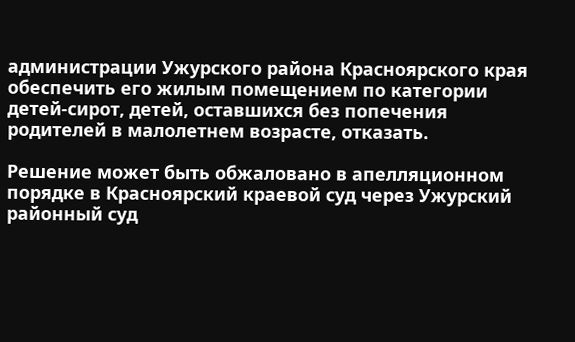администрации Ужурского района Красноярского края обеспечить его жилым помещением по категории детей-сирот, детей, оставшихся без попечения родителей в малолетнем возрасте, отказать.

Решение может быть обжаловано в апелляционном порядке в Красноярский краевой суд через Ужурский районный суд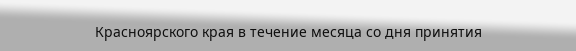Красноярского края в течение месяца со дня принятия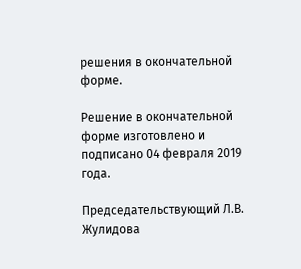решения в окончательной форме.

Решение в окончательной форме изготовлено и подписано 04 февраля 2019 года.

Председательствующий Л.В. Жулидова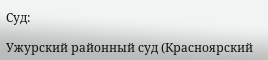Суд:

Ужурский районный суд (Красноярский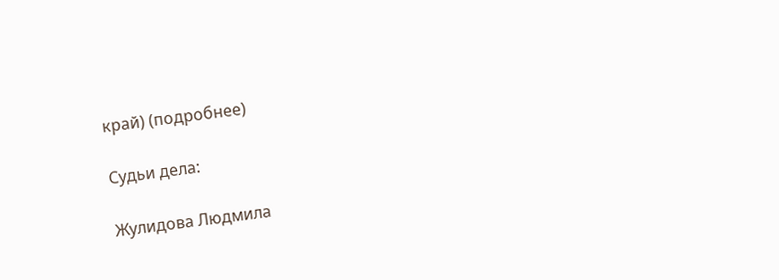край) (подробнее)

Судьи дела:

Жулидова Людмила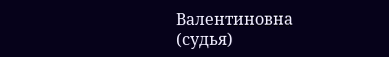Валентиновна (судья)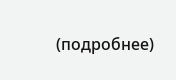(подробнее)